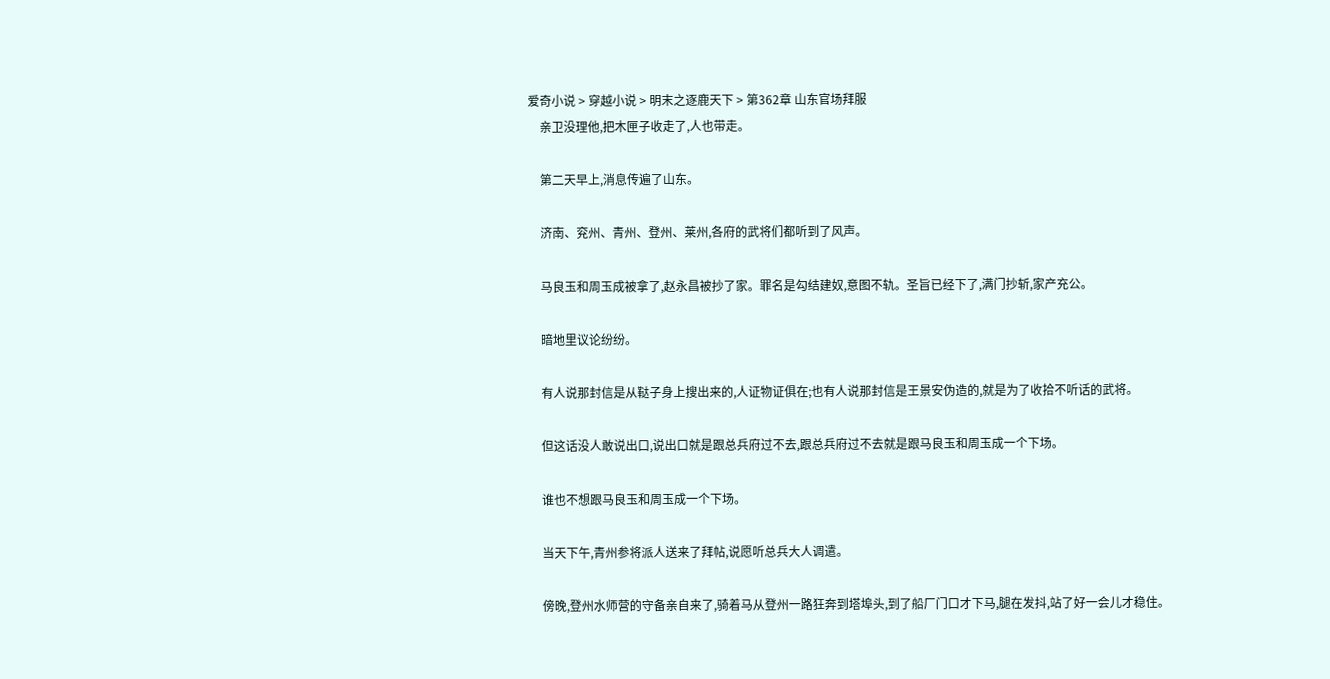爱奇小说 > 穿越小说 > 明末之逐鹿天下 > 第362章 山东官场拜服
    亲卫没理他,把木匣子收走了,人也带走。

    第二天早上,消息传遍了山东。

    济南、兖州、青州、登州、莱州,各府的武将们都听到了风声。

    马良玉和周玉成被拿了,赵永昌被抄了家。罪名是勾结建奴,意图不轨。圣旨已经下了,满门抄斩,家产充公。

    暗地里议论纷纷。

    有人说那封信是从鞑子身上搜出来的,人证物证俱在;也有人说那封信是王景安伪造的,就是为了收拾不听话的武将。

    但这话没人敢说出口,说出口就是跟总兵府过不去,跟总兵府过不去就是跟马良玉和周玉成一个下场。

    谁也不想跟马良玉和周玉成一个下场。

    当天下午,青州参将派人送来了拜帖,说愿听总兵大人调遣。

    傍晚,登州水师营的守备亲自来了,骑着马从登州一路狂奔到塔埠头,到了船厂门口才下马,腿在发抖,站了好一会儿才稳住。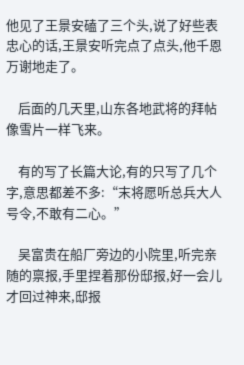他见了王景安磕了三个头,说了好些表忠心的话,王景安听完点了点头,他千恩万谢地走了。

    后面的几天里,山东各地武将的拜帖像雪片一样飞来。

    有的写了长篇大论,有的只写了几个字,意思都差不多:“末将愿听总兵大人号令,不敢有二心。”

    吴富贵在船厂旁边的小院里,听完亲随的禀报,手里捏着那份邸报,好一会儿才回过神来,邸报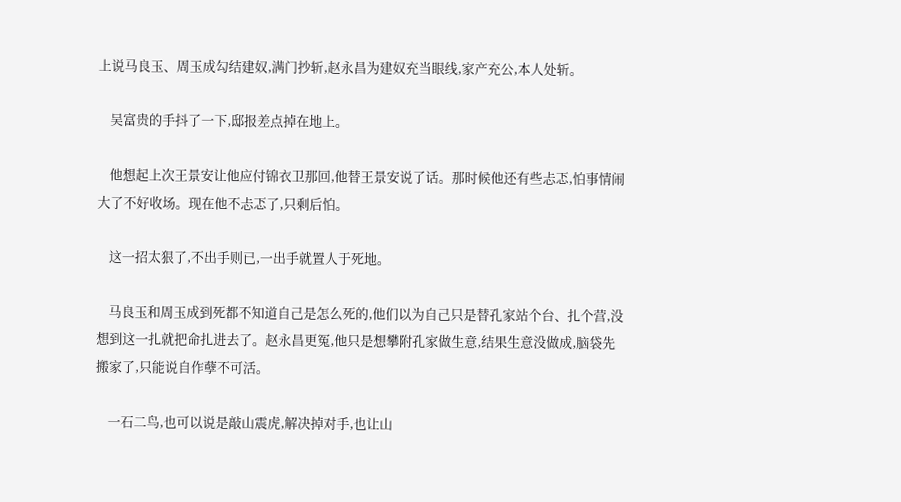上说马良玉、周玉成勾结建奴,满门抄斩,赵永昌为建奴充当眼线,家产充公,本人处斩。

    吴富贵的手抖了一下,邸报差点掉在地上。

    他想起上次王景安让他应付锦衣卫那回,他替王景安说了话。那时候他还有些忐忑,怕事情闹大了不好收场。现在他不忐忑了,只剩后怕。

    这一招太狠了,不出手则已,一出手就置人于死地。

    马良玉和周玉成到死都不知道自己是怎么死的,他们以为自己只是替孔家站个台、扎个营,没想到这一扎就把命扎进去了。赵永昌更冤,他只是想攀附孔家做生意,结果生意没做成,脑袋先搬家了,只能说自作孽不可活。

    一石二鸟,也可以说是敲山震虎,解决掉对手,也让山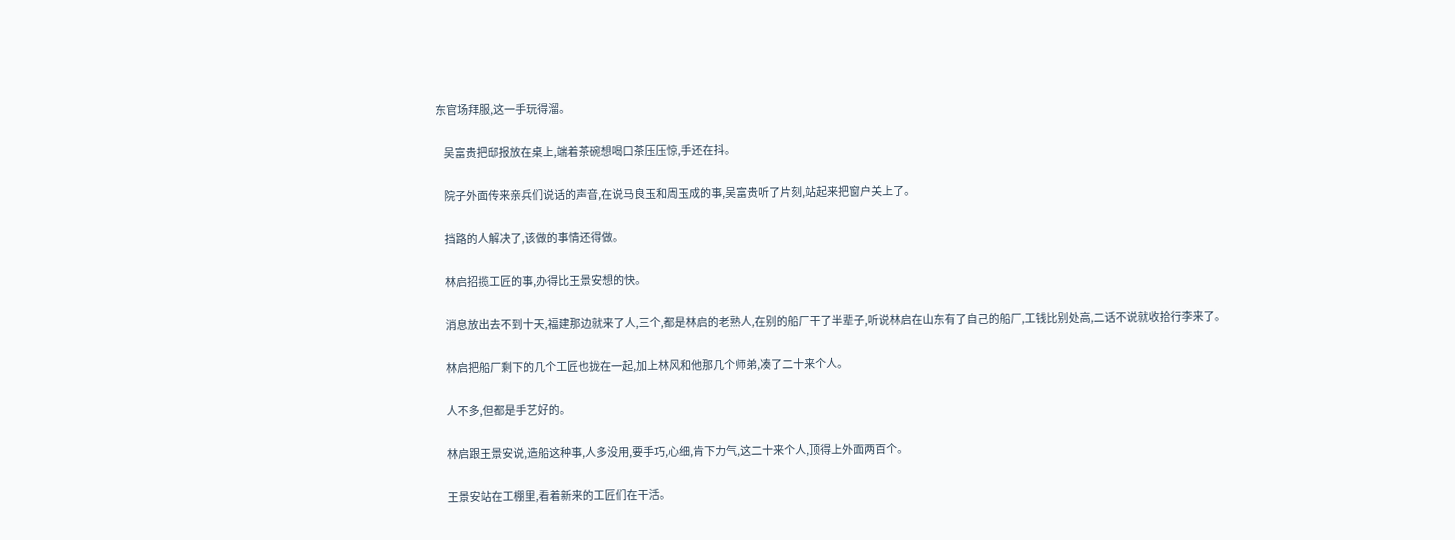东官场拜服,这一手玩得溜。

    吴富贵把邸报放在桌上,端着茶碗想喝口茶压压惊,手还在抖。

    院子外面传来亲兵们说话的声音,在说马良玉和周玉成的事,吴富贵听了片刻,站起来把窗户关上了。

    挡路的人解决了,该做的事情还得做。

    林启招揽工匠的事,办得比王景安想的快。

    消息放出去不到十天,福建那边就来了人,三个,都是林启的老熟人,在别的船厂干了半辈子,听说林启在山东有了自己的船厂,工钱比别处高,二话不说就收拾行李来了。

    林启把船厂剩下的几个工匠也拢在一起,加上林风和他那几个师弟,凑了二十来个人。

    人不多,但都是手艺好的。

    林启跟王景安说,造船这种事,人多没用,要手巧,心细,肯下力气,这二十来个人,顶得上外面两百个。

    王景安站在工棚里,看着新来的工匠们在干活。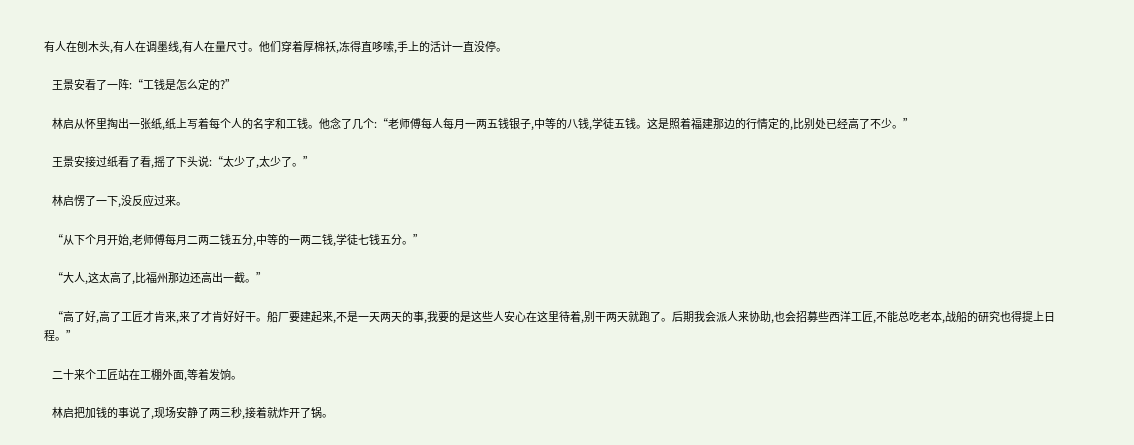有人在刨木头,有人在调墨线,有人在量尺寸。他们穿着厚棉袄,冻得直哆嗦,手上的活计一直没停。

    王景安看了一阵:“工钱是怎么定的?”

    林启从怀里掏出一张纸,纸上写着每个人的名字和工钱。他念了几个:“老师傅每人每月一两五钱银子,中等的八钱,学徒五钱。这是照着福建那边的行情定的,比别处已经高了不少。”

    王景安接过纸看了看,摇了下头说:“太少了,太少了。”

    林启愣了一下,没反应过来。

    “从下个月开始,老师傅每月二两二钱五分,中等的一两二钱,学徒七钱五分。”

    “大人,这太高了,比福州那边还高出一截。”

    “高了好,高了工匠才肯来,来了才肯好好干。船厂要建起来,不是一天两天的事,我要的是这些人安心在这里待着,别干两天就跑了。后期我会派人来协助,也会招募些西洋工匠,不能总吃老本,战船的研究也得提上日程。”

    二十来个工匠站在工棚外面,等着发饷。

    林启把加钱的事说了,现场安静了两三秒,接着就炸开了锅。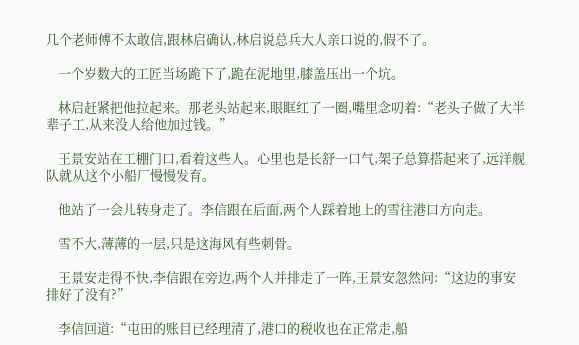几个老师傅不太敢信,跟林启确认,林启说总兵大人亲口说的,假不了。

    一个岁数大的工匠当场跪下了,跪在泥地里,膝盖压出一个坑。

    林启赶紧把他拉起来。那老头站起来,眼眶红了一圈,嘴里念叨着:“老头子做了大半辈子工,从来没人给他加过钱。”

    王景安站在工棚门口,看着这些人。心里也是长舒一口气,架子总算搭起来了,远洋舰队就从这个小船厂慢慢发育。

    他站了一会儿转身走了。李信跟在后面,两个人踩着地上的雪往港口方向走。

    雪不大,薄薄的一层,只是这海风有些刺骨。

    王景安走得不快,李信跟在旁边,两个人并排走了一阵,王景安忽然问:“这边的事安排好了没有?”

    李信回道:“屯田的账目已经理清了,港口的税收也在正常走,船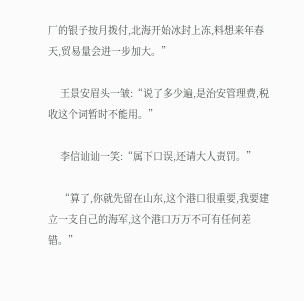厂的银子按月拨付,北海开始冰封上冻,料想来年春天,贸易量会进一步加大。”

    王景安眉头一皱:“说了多少遍,是治安管理费,税收这个词暂时不能用。”

    李信讪讪一笑:“属下口误,还请大人责罚。”

    “算了,你就先留在山东,这个港口很重要,我要建立一支自己的海军,这个港口万万不可有任何差错。”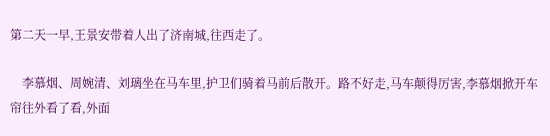第二天一早,王景安带着人出了济南城,往西走了。

    李慕烟、周婉清、刘璃坐在马车里,护卫们骑着马前后散开。路不好走,马车颠得厉害,李慕烟掀开车帘往外看了看,外面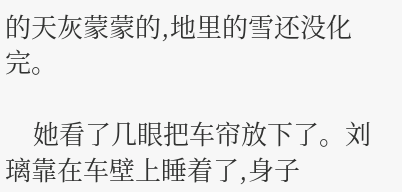的天灰蒙蒙的,地里的雪还没化完。

    她看了几眼把车帘放下了。刘璃靠在车壁上睡着了,身子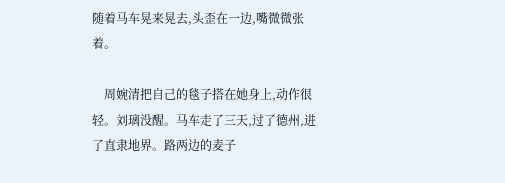随着马车晃来晃去,头歪在一边,嘴微微张着。

    周婉清把自己的毯子搭在她身上,动作很轻。刘璃没醒。马车走了三天,过了德州,进了直隶地界。路两边的麦子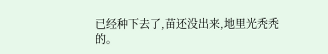已经种下去了,苗还没出来,地里光秃秃的。